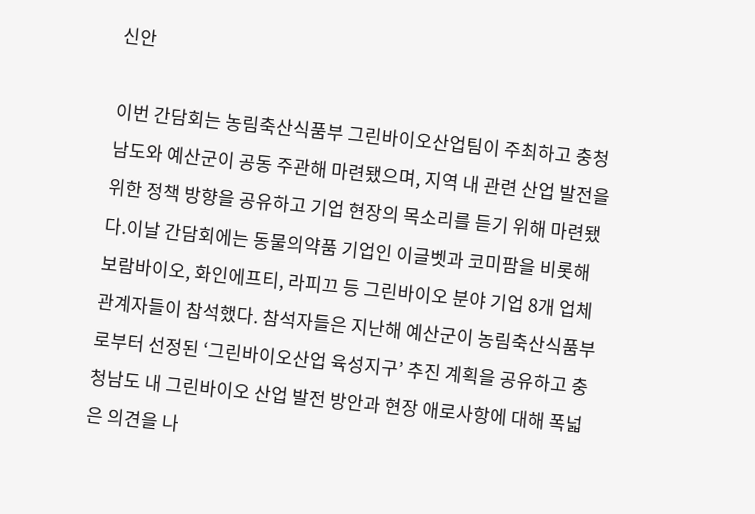신안

이번 간담회는 농림축산식품부 그린바이오산업팀이 주최하고 충청남도와 예산군이 공동 주관해 마련됐으며, 지역 내 관련 산업 발전을 위한 정책 방향을 공유하고 기업 현장의 목소리를 듣기 위해 마련됐다.이날 간담회에는 동물의약품 기업인 이글벳과 코미팜을 비롯해 보람바이오, 화인에프티, 라피끄 등 그린바이오 분야 기업 8개 업체 관계자들이 참석했다. 참석자들은 지난해 예산군이 농림축산식품부로부터 선정된 ‘그린바이오산업 육성지구’ 추진 계획을 공유하고 충청남도 내 그린바이오 산업 발전 방안과 현장 애로사항에 대해 폭넓은 의견을 나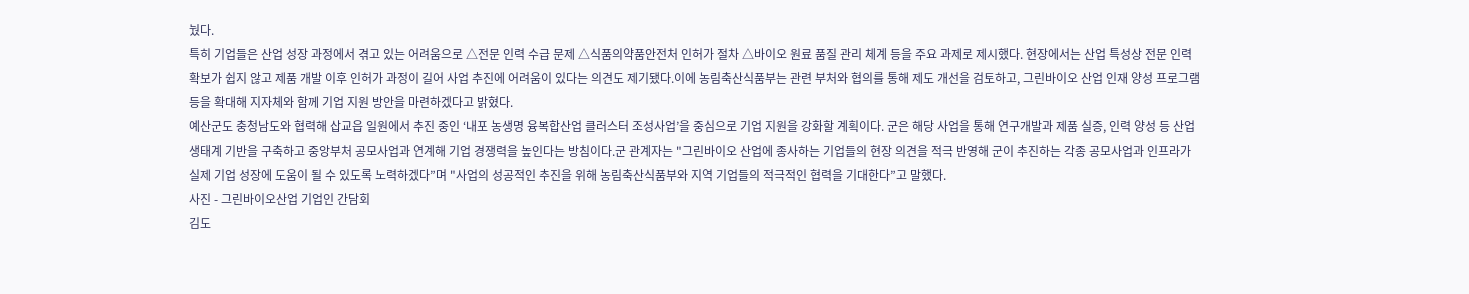눴다.
특히 기업들은 산업 성장 과정에서 겪고 있는 어려움으로 △전문 인력 수급 문제 △식품의약품안전처 인허가 절차 △바이오 원료 품질 관리 체계 등을 주요 과제로 제시했다. 현장에서는 산업 특성상 전문 인력 확보가 쉽지 않고 제품 개발 이후 인허가 과정이 길어 사업 추진에 어려움이 있다는 의견도 제기됐다.이에 농림축산식품부는 관련 부처와 협의를 통해 제도 개선을 검토하고, 그린바이오 산업 인재 양성 프로그램 등을 확대해 지자체와 함께 기업 지원 방안을 마련하겠다고 밝혔다.
예산군도 충청남도와 협력해 삽교읍 일원에서 추진 중인 ‘내포 농생명 융복합산업 클러스터 조성사업’을 중심으로 기업 지원을 강화할 계획이다. 군은 해당 사업을 통해 연구개발과 제품 실증, 인력 양성 등 산업 생태계 기반을 구축하고 중앙부처 공모사업과 연계해 기업 경쟁력을 높인다는 방침이다.군 관계자는 "그린바이오 산업에 종사하는 기업들의 현장 의견을 적극 반영해 군이 추진하는 각종 공모사업과 인프라가 실제 기업 성장에 도움이 될 수 있도록 노력하겠다”며 "사업의 성공적인 추진을 위해 농림축산식품부와 지역 기업들의 적극적인 협력을 기대한다”고 말했다.
사진 - 그린바이오산업 기업인 간담회
김도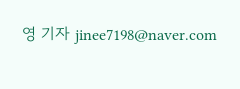영 기자 jinee7198@naver.com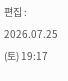편집 : 2026.07.25 (토) 19:17